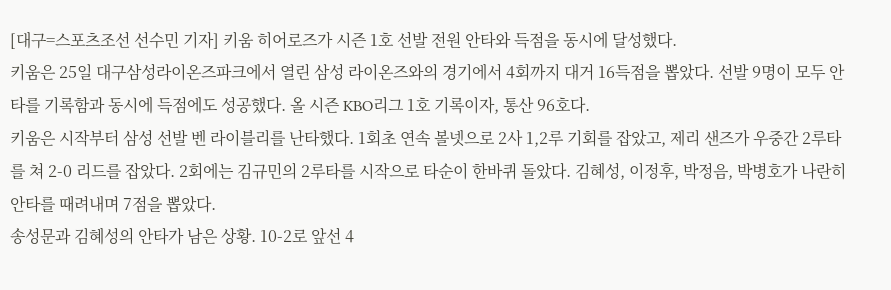[대구=스포츠조선 선수민 기자] 키움 히어로즈가 시즌 1호 선발 전원 안타와 득점을 동시에 달성했다.
키움은 25일 대구삼성라이온즈파크에서 열린 삼성 라이온즈와의 경기에서 4회까지 대거 16득점을 뽑았다. 선발 9명이 모두 안타를 기록함과 동시에 득점에도 성공했다. 올 시즌 KBO리그 1호 기록이자, 통산 96호다.
키움은 시작부터 삼성 선발 벤 라이블리를 난타했다. 1회초 연속 볼넷으로 2사 1,2루 기회를 잡았고, 제리 샌즈가 우중간 2루타를 쳐 2-0 리드를 잡았다. 2회에는 김규민의 2루타를 시작으로 타순이 한바퀴 돌았다. 김혜성, 이정후, 박정음, 박병호가 나란히 안타를 때려내며 7점을 뽑았다.
송성문과 김혜성의 안타가 남은 상황. 10-2로 앞선 4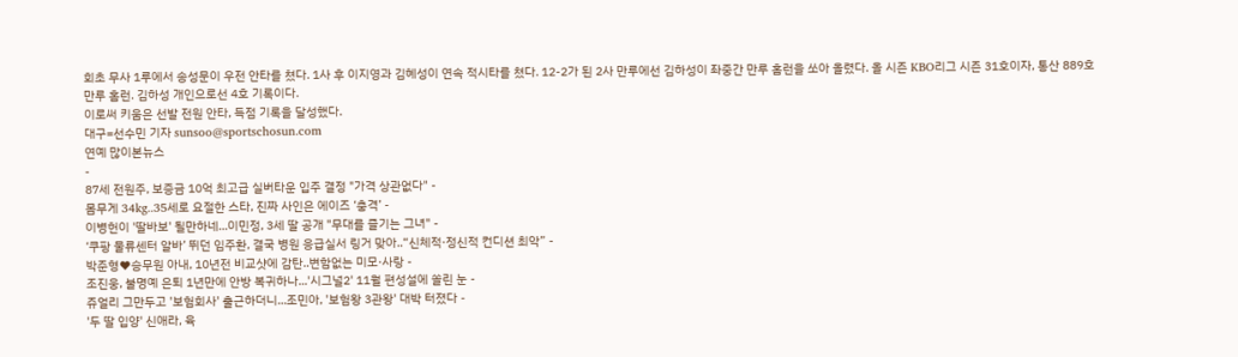회초 무사 1루에서 송성문이 우전 안타를 쳤다. 1사 후 이지영과 김혜성이 연속 적시타를 쳤다. 12-2가 된 2사 만루에선 김하성이 좌중간 만루 홈런을 쏘아 올렸다. 올 시즌 KBO리그 시즌 31호이자, 통산 889호 만루 홈런. 김하성 개인으로선 4호 기록이다.
이로써 키움은 선발 전원 안타, 득점 기록을 달성했다.
대구=선수민 기자 sunsoo@sportschosun.com
연예 많이본뉴스
-
87세 전원주, 보증금 10억 최고급 실버타운 입주 결정 "가격 상관없다" -
몸무게 34kg..35세로 요절한 스타, 진짜 사인은 에이즈 ‘충격’ -
이병헌이 '딸바보' 될만하네...이민정, 3세 딸 공개 "무대를 즐기는 그녀" -
‘쿠팡 물류센터 알바’ 뛰던 임주환, 결국 병원 응급실서 링거 맞아..“신체적·정신적 컨디션 최악” -
박준형♥승무원 아내, 10년전 비교샷에 감탄..변함없는 미모·사랑 -
조진웅, 불명예 은퇴 1년만에 안방 복귀하나...'시그널2' 11월 편성설에 쏠린 눈 -
쥬얼리 그만두고 '보험회사' 출근하더니...조민아, '보험왕 3관왕' 대박 터졌다 -
'두 딸 입양' 신애라, 육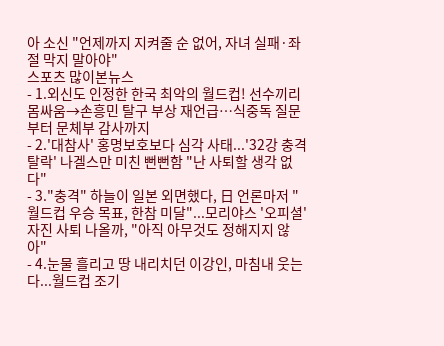아 소신 "언제까지 지켜줄 순 없어, 자녀 실패·좌절 막지 말아야"
스포츠 많이본뉴스
- 1.외신도 인정한 한국 최악의 월드컵! 선수끼리 몸싸움→손흥민 탈구 부상 재언급…식중독 질문부터 문체부 감사까지
- 2.'대참사' 홍명보호보다 심각 사태...'32강 충격 탈락' 나겔스만 미친 뻔뻔함 "난 사퇴할 생각 없다"
- 3."충격" 하늘이 일본 외면했다, 日 언론마저 "월드컵 우승 목표, 한참 미달"...모리야스 '오피셜' 자진 사퇴 나올까, "아직 아무것도 정해지지 않아"
- 4.눈물 흘리고 땅 내리치던 이강인, 마침내 웃는다...월드컵 조기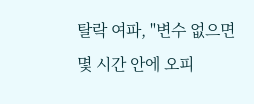탈락 여파, "변수 없으면 몇 시간 안에 오피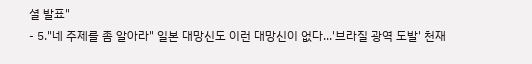셜 발표"
- 5."네 주제를 좀 알아라" 일본 대망신도 이런 대망신이 없다...'브라질 광역 도발' 천재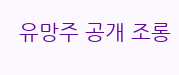유망주 공개 조롱